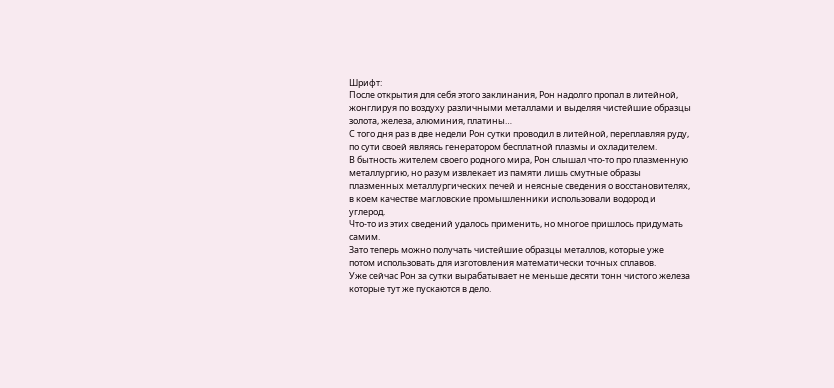Шрифт:
После открытия для себя этого заклинания, Рон надолго пропал в литейной, жонглируя по воздуху различными металлами и выделяя чистейшие образцы золота, железа, алюминия, платины…
С того дня раз в две недели Рон сутки проводил в литейной, переплавляя руду, по сути своей являясь генератором бесплатной плазмы и охладителем.
В бытность жителем своего родного мира, Рон слышал что-то про плазменную металлургию, но разум извлекает из памяти лишь смутные образы плазменных металлургических печей и неясные сведения о восстановителях, в коем качестве магловские промышленники использовали водород и углерод.
Что-то из этих сведений удалось применить, но многое пришлось придумать самим.
Зато теперь можно получать чистейшие образцы металлов, которые уже потом использовать для изготовления математически точных сплавов.
Уже сейчас Рон за сутки вырабатывает не меньше десяти тонн чистого железа которые тут же пускаются в дело.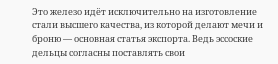Это железо идёт исключительно на изготовление стали высшего качества, из которой делают мечи и броню — основная статья экспорта. Ведь эссоские дельцы согласны поставлять свои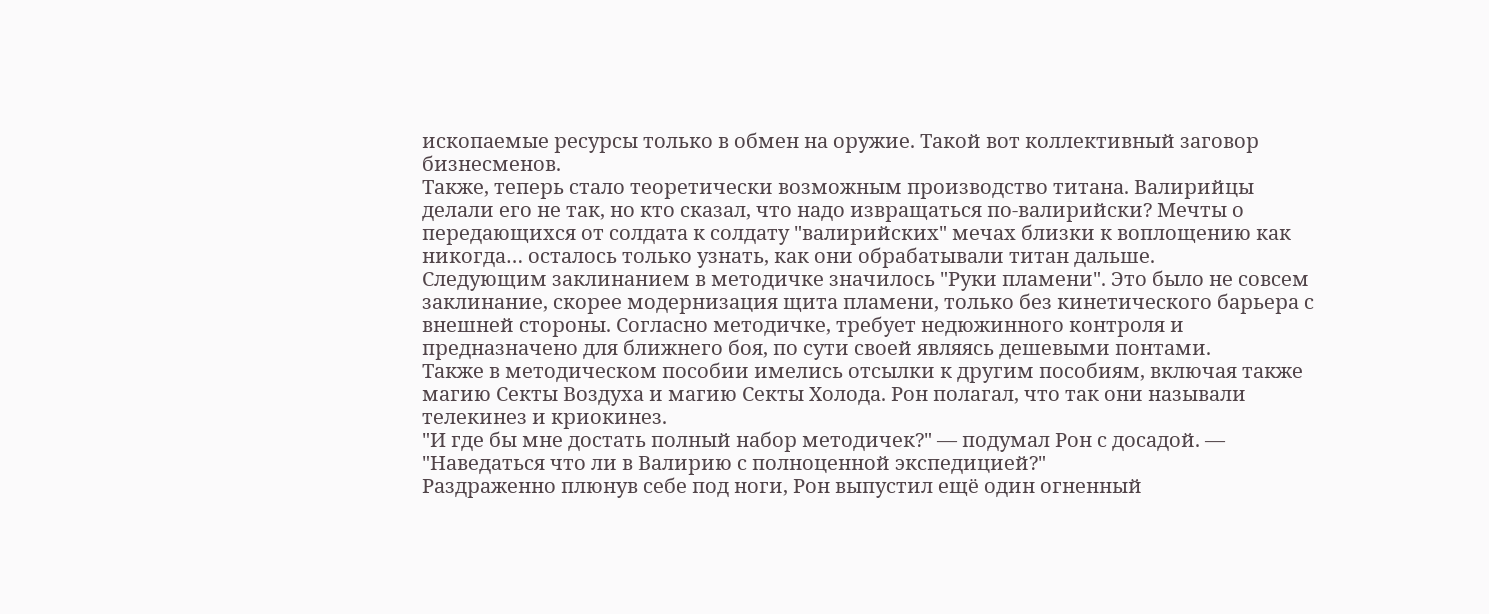ископаемые ресурсы только в обмен на оружие. Такой вот коллективный заговор бизнесменов.
Также, теперь стало теоретически возможным производство титана. Валирийцы делали его не так, но кто сказал, что надо извращаться по-валирийски? Мечты о передающихся от солдата к солдату "валирийских" мечах близки к воплощению как никогда… осталось только узнать, как они обрабатывали титан дальше.
Следующим заклинанием в методичке значилось "Руки пламени". Это было не совсем заклинание, скорее модернизация щита пламени, только без кинетического барьера с внешней стороны. Согласно методичке, требует недюжинного контроля и предназначено для ближнего боя, по сути своей являясь дешевыми понтами.
Также в методическом пособии имелись отсылки к другим пособиям, включая также магию Секты Воздуха и магию Секты Холода. Рон полагал, что так они называли телекинез и криокинез.
"И где бы мне достать полный набор методичек?" — подумал Рон с досадой. — "Наведаться что ли в Валирию с полноценной экспедицией?"
Раздраженно плюнув себе под ноги, Рон выпустил ещё один огненный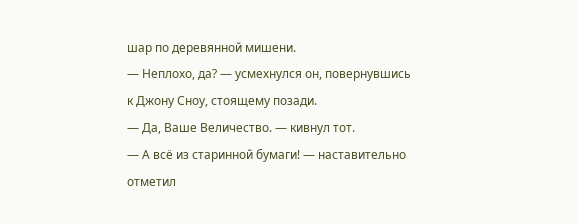шар по деревянной мишени.
— Неплохо, да? — усмехнулся он, повернувшись к Джону Сноу, стоящему позади.
— Да, Ваше Величество. — кивнул тот.
— А всё из старинной бумаги! — наставительно отметил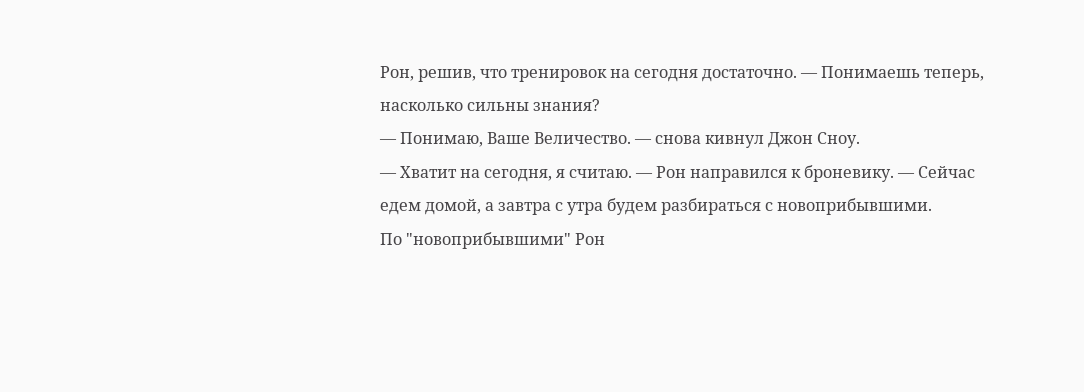Рон, решив, что тренировок на сегодня достаточно. — Понимаешь теперь, насколько сильны знания?
— Понимаю, Ваше Величество. — снова кивнул Джон Сноу.
— Хватит на сегодня, я считаю. — Рон направился к броневику. — Сейчас едем домой, а завтра с утра будем разбираться с новоприбывшими.
По "новоприбывшими" Рон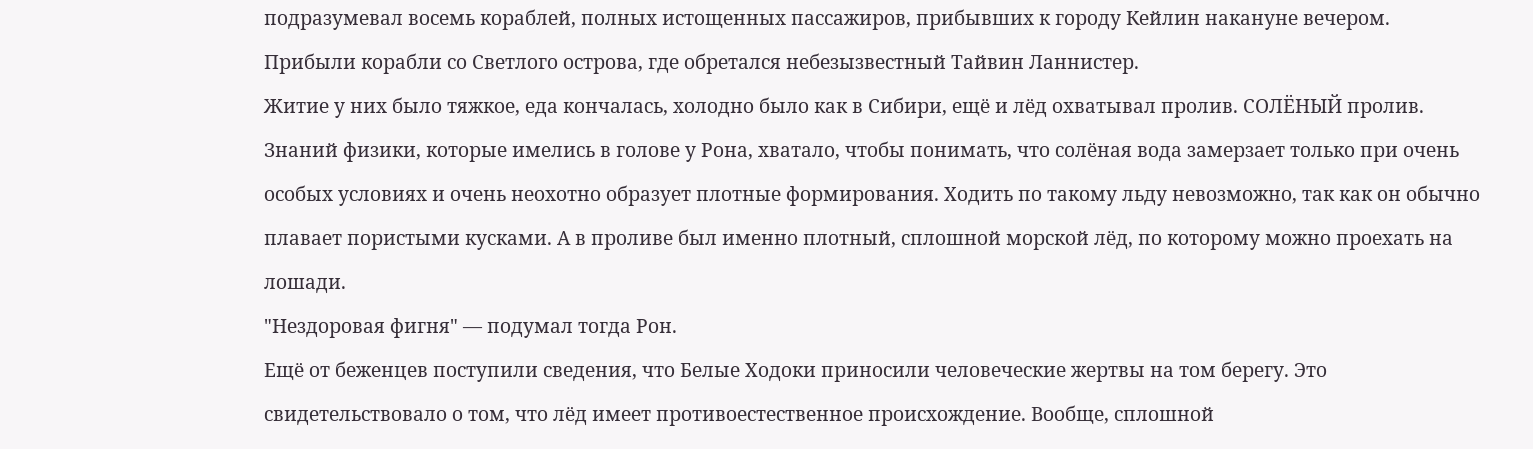подразумевал восемь кораблей, полных истощенных пассажиров, прибывших к городу Кейлин накануне вечером.
Прибыли корабли со Светлого острова, где обретался небезызвестный Тайвин Ланнистер.
Житие у них было тяжкое, еда кончалась, холодно было как в Сибири, ещё и лёд охватывал пролив. СОЛЁНЫЙ пролив. Знаний физики, которые имелись в голове у Рона, хватало, чтобы понимать, что солёная вода замерзает только при очень особых условиях и очень неохотно образует плотные формирования. Ходить по такому льду невозможно, так как он обычно плавает пористыми кусками. А в проливе был именно плотный, сплошной морской лёд, по которому можно проехать на лошади.
"Нездоровая фигня" — подумал тогда Рон.
Ещё от беженцев поступили сведения, что Белые Ходоки приносили человеческие жертвы на том берегу. Это свидетельствовало о том, что лёд имеет противоестественное происхождение. Вообще, сплошной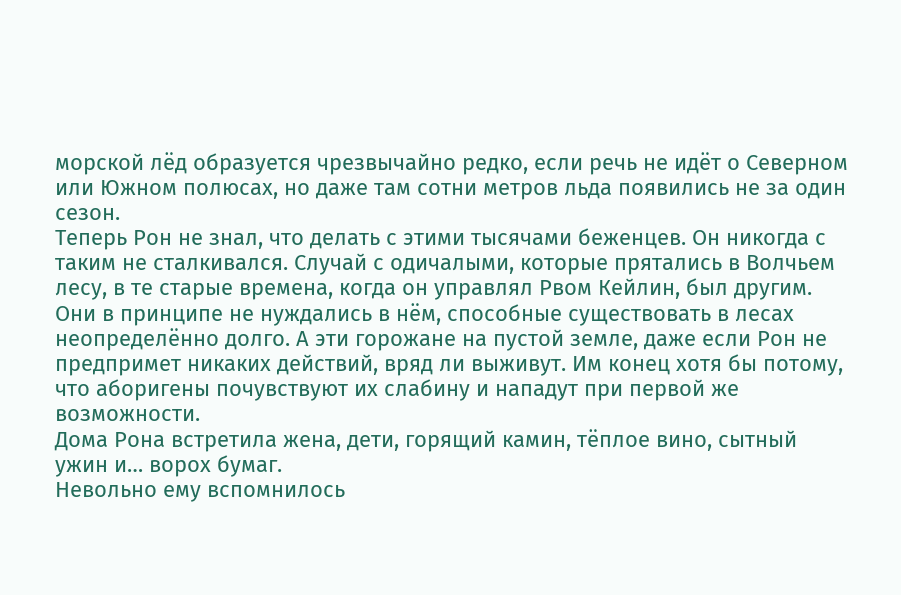морской лёд образуется чрезвычайно редко, если речь не идёт о Северном или Южном полюсах, но даже там сотни метров льда появились не за один сезон.
Теперь Рон не знал, что делать с этими тысячами беженцев. Он никогда с таким не сталкивался. Случай с одичалыми, которые прятались в Волчьем лесу, в те старые времена, когда он управлял Рвом Кейлин, был другим. Они в принципе не нуждались в нём, способные существовать в лесах неопределённо долго. А эти горожане на пустой земле, даже если Рон не предпримет никаких действий, вряд ли выживут. Им конец хотя бы потому, что аборигены почувствуют их слабину и нападут при первой же возможности.
Дома Рона встретила жена, дети, горящий камин, тёплое вино, сытный ужин и… ворох бумаг.
Невольно ему вспомнилось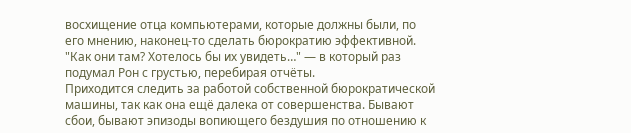восхищение отца компьютерами, которые должны были, по его мнению, наконец-то сделать бюрократию эффективной.
"Как они там? Хотелось бы их увидеть…" — в который раз подумал Рон с грустью, перебирая отчёты.
Приходится следить за работой собственной бюрократической машины, так как она ещё далека от совершенства. Бывают сбои, бывают эпизоды вопиющего бездушия по отношению к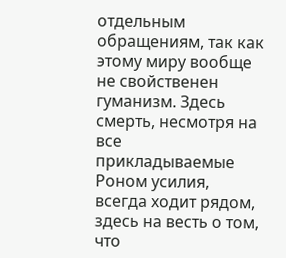отдельным обращениям, так как этому миру вообще не свойственен гуманизм. Здесь смерть, несмотря на все прикладываемые Роном усилия, всегда ходит рядом, здесь на весть о том, что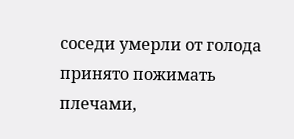соседи умерли от голода принято пожимать плечами,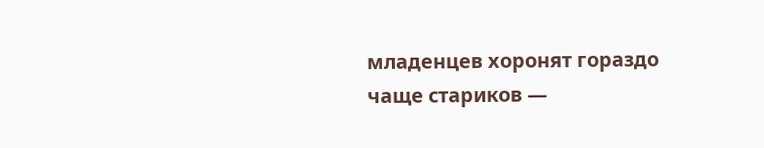младенцев хоронят гораздо чаще стариков —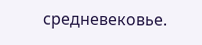средневековье.